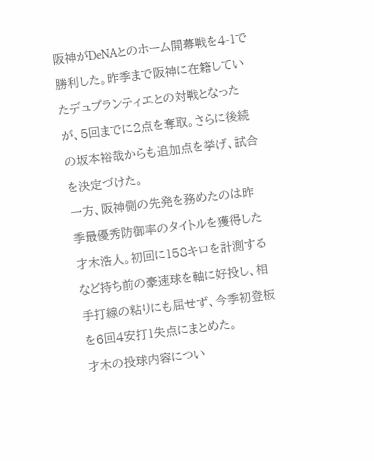阪神がDeNAとのホーム開幕戦を4-1で勝利した。昨季まで阪神に在籍していたデュプランティエとの対戦となったが、5回までに2点を奪取。さらに後続の坂本裕哉からも追加点を挙げ、試合を決定づけた。
一方、阪神側の先発を務めたのは昨季最優秀防御率のタイトルを獲得した才木浩人。初回に158キロを計測するなど持ち前の豪速球を軸に好投し、相手打線の粘りにも屈せず、今季初登板を6回4安打1失点にまとめた。
才木の投球内容につい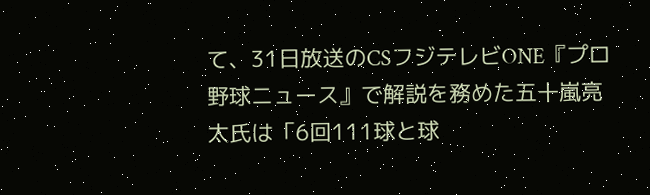て、31日放送のCSフジテレビONE『プロ野球ニュース』で解説を務めた五十嵐亮太氏は「6回111球と球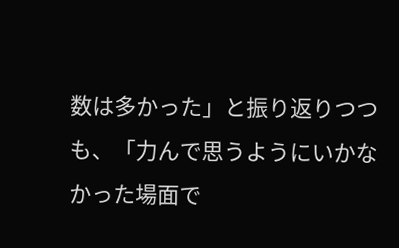数は多かった」と振り返りつつも、「力んで思うようにいかなかった場面で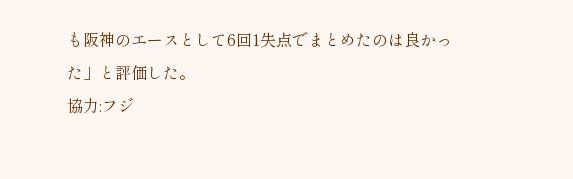も阪神のエースとして6回1失点でまとめたのは良かった」と評価した。
協力:フジ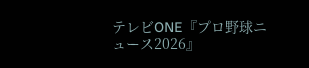テレビONE『プロ野球ニュース2026』